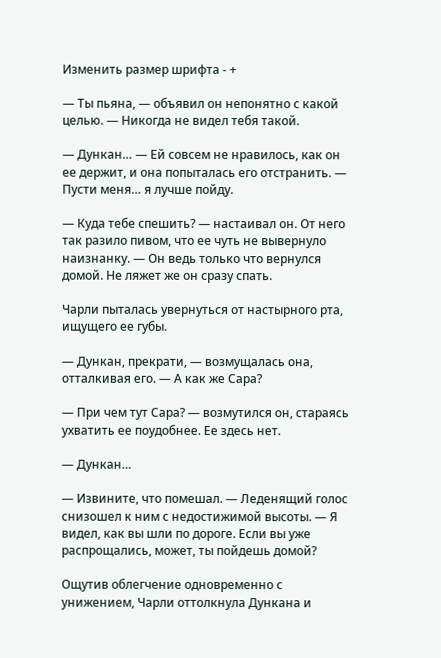Изменить размер шрифта - +

— Ты пьяна, — объявил он непонятно с какой целью. — Никогда не видел тебя такой.

— Дункан… — Ей совсем не нравилось, как он ее держит, и она попыталась его отстранить. — Пусти меня… я лучше пойду.

— Куда тебе спешить? — настаивал он. От него так разило пивом, что ее чуть не вывернуло наизнанку. — Он ведь только что вернулся домой. Не ляжет же он сразу спать.

Чарли пыталась увернуться от настырного рта, ищущего ее губы.

— Дункан, прекрати, — возмущалась она, отталкивая его. — А как же Сара?

— При чем тут Сара? — возмутился он, стараясь ухватить ее поудобнее. Ее здесь нет.

— Дункан…

— Извините, что помешал. — Леденящий голос снизошел к ним с недостижимой высоты. — Я видел, как вы шли по дороге. Если вы уже распрощались, может, ты пойдешь домой?

Ощутив облегчение одновременно с унижением, Чарли оттолкнула Дункана и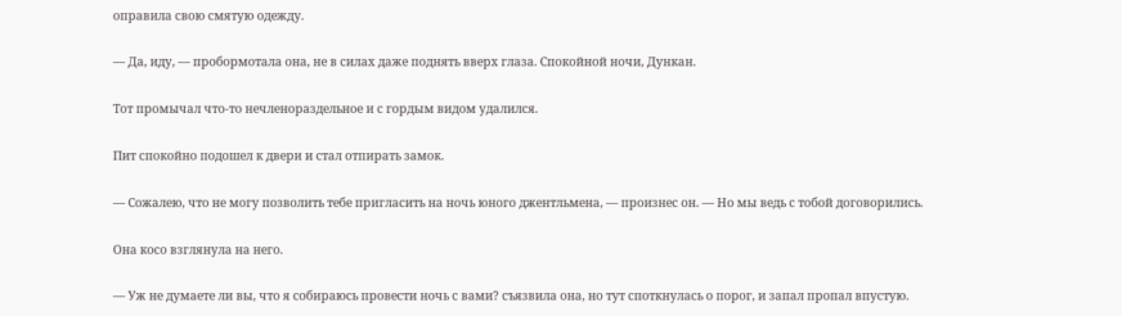оправила свою смятую одежду.

— Да, иду, — пробормотала она, не в силах даже поднять вверх глаза. Спокойной ночи, Дункан.

Тот промычал что-то нечленораздельное и с гордым видом удалился.

Пит спокойно подошел к двери и стал отпирать замок.

— Сожалею, что не могу позволить тебе пригласить на ночь юного джентльмена, — произнес он. — Но мы ведь с тобой договорились.

Она косо взглянула на него.

— Уж не думаете ли вы, что я собираюсь провести ночь с вами? съязвила она, но тут споткнулась о порог, и запал пропал впустую.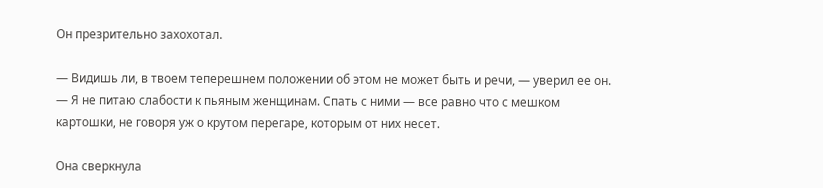Он презрительно захохотал.

— Видишь ли, в твоем теперешнем положении об этом не может быть и речи, — уверил ее он. — Я не питаю слабости к пьяным женщинам. Спать с ними — все равно что с мешком картошки, не говоря уж о крутом перегаре, которым от них несет.

Она сверкнула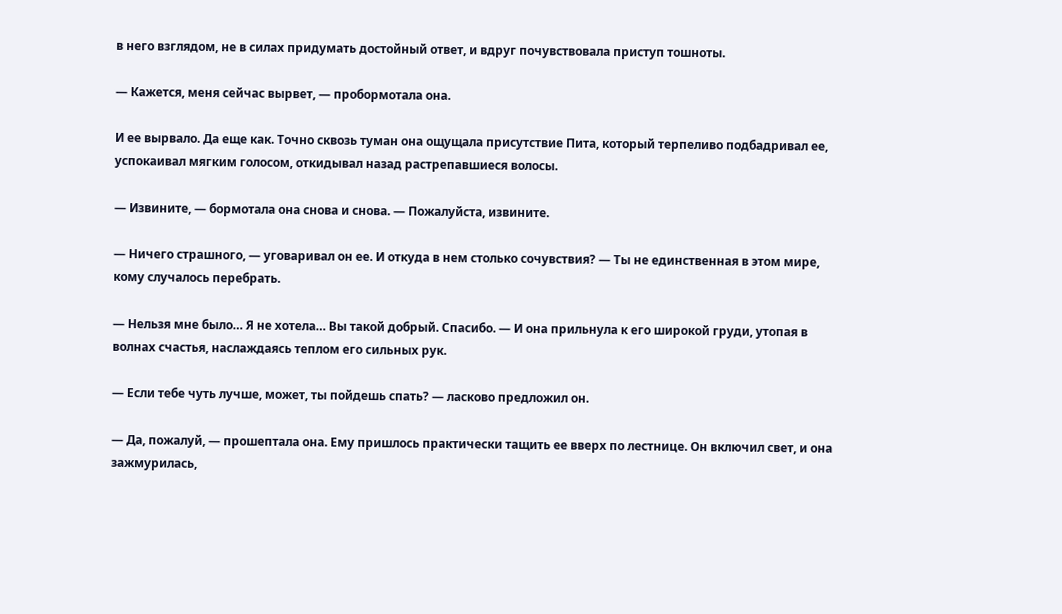в него взглядом, не в силах придумать достойный ответ, и вдруг почувствовала приступ тошноты.

— Кажется, меня сейчас вырвет, — пробормотала она.

И ее вырвало. Да еще как. Точно сквозь туман она ощущала присутствие Пита, который терпеливо подбадривал ее, успокаивал мягким голосом, откидывал назад растрепавшиеся волосы.

— Извините, — бормотала она снова и снова. — Пожалуйста, извините.

— Ничего страшного, — уговаривал он ее. И откуда в нем столько сочувствия? — Ты не единственная в этом мире, кому случалось перебрать.

— Нельзя мне было… Я не хотела… Вы такой добрый. Спасибо. — И она прильнула к его широкой груди, утопая в волнах счастья, наслаждаясь теплом его сильных рук.

— Если тебе чуть лучше, может, ты пойдешь спать? — ласково предложил он.

— Да, пожалуй, — прошептала она. Ему пришлось практически тащить ее вверх по лестнице. Он включил свет, и она зажмурилась,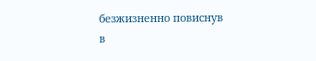безжизненно повиснув в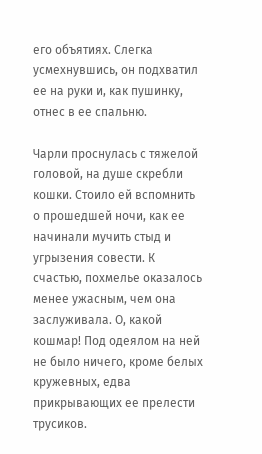его объятиях. Слегка усмехнувшись, он подхватил ее на руки и, как пушинку, отнес в ее спальню.

Чарли проснулась с тяжелой головой, на душе скребли кошки. Стоило ей вспомнить о прошедшей ночи, как ее начинали мучить стыд и угрызения совести. К счастью, похмелье оказалось менее ужасным, чем она заслуживала. О, какой кошмар! Под одеялом на ней не было ничего, кроме белых кружевных, едва прикрывающих ее прелести трусиков.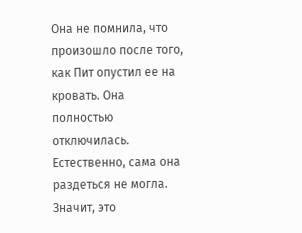Она не помнила, что произошло после того, как Пит опустил ее на кровать. Она полностью отключилась. Естественно, сама она раздеться не могла. Значит, это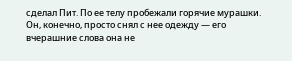сделал Пит. По ее телу пробежали горячие мурашки. Он, конечно, просто снял с нее одежду — его вчерашние слова она не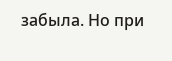забыла. Но при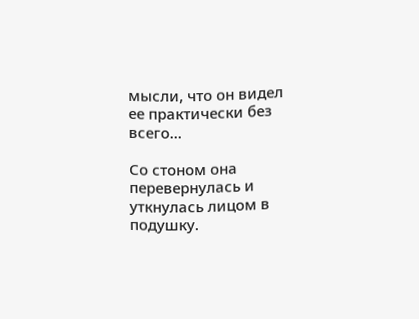мысли, что он видел ее практически без всего…

Со стоном она перевернулась и уткнулась лицом в подушку.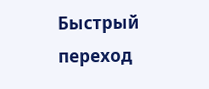Быстрый переход